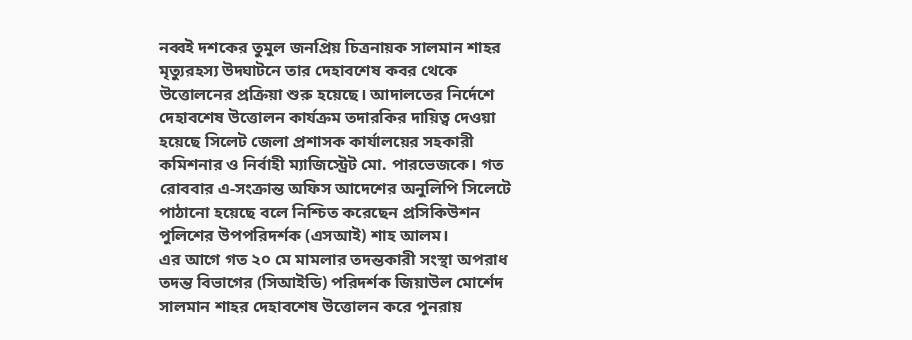নব্বই দশকের তুমুল জনপ্রিয় চিত্রনায়ক সালমান শাহর মৃত্যুরহস্য উদ্ঘাটনে তার দেহাবশেষ কবর থেকে উত্তোলনের প্রক্রিয়া শুরু হয়েছে। আদালতের নির্দেশে দেহাবশেষ উত্তোলন কার্যক্রম তদারকির দায়িত্ব দেওয়া হয়েছে সিলেট জেলা প্রশাসক কার্যালয়ের সহকারী কমিশনার ও নির্বাহী ম্যাজিস্ট্রেট মো. পারভেজকে। গত রোববার এ-সংক্রান্ত অফিস আদেশের অনুলিপি সিলেটে পাঠানো হয়েছে বলে নিশ্চিত করেছেন প্রসিকিউশন পুলিশের উপপরিদর্শক (এসআই) শাহ আলম।
এর আগে গত ২০ মে মামলার তদন্তকারী সংস্থা অপরাধ তদন্ত বিভাগের (সিআইডি) পরিদর্শক জিয়াউল মোর্শেদ সালমান শাহর দেহাবশেষ উত্তোলন করে পুনরায়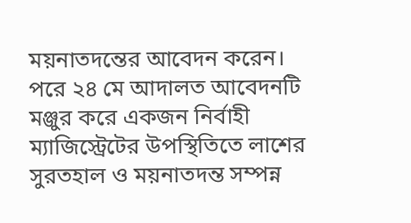ময়নাতদন্তের আবেদন করেন। পরে ২৪ মে আদালত আবেদনটি মঞ্জুর করে একজন নির্বাহী ম্যাজিস্ট্রেটের উপস্থিতিতে লাশের সুরতহাল ও ময়নাতদন্ত সম্পন্ন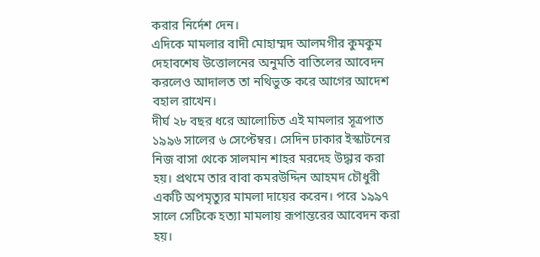করার নির্দেশ দেন।
এদিকে মামলার বাদী মোহাম্মদ আলমগীর কুমকুম দেহাবশেষ উত্তোলনের অনুমতি বাতিলের আবেদন করলেও আদালত তা নথিভুক্ত করে আগের আদেশ বহাল রাখেন।
দীর্ঘ ২৮ বছর ধরে আলোচিত এই মামলার সূত্রপাত ১৯৯৬ সালের ৬ সেপ্টেম্বর। সেদিন ঢাকার ইস্কাটনের নিজ বাসা থেকে সালমান শাহর মরদেহ উদ্ধার করা হয়। প্রথমে তার বাবা কমরউদ্দিন আহমদ চৌধুরী একটি অপমৃত্যুর মামলা দায়ের করেন। পরে ১৯৯৭ সালে সেটিকে হত্যা মামলায় রূপান্তরের আবেদন করা হয়।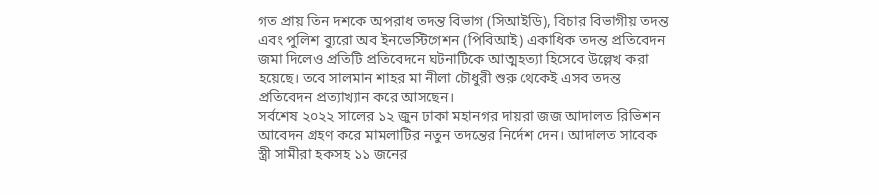গত প্রায় তিন দশকে অপরাধ তদন্ত বিভাগ (সিআইডি), বিচার বিভাগীয় তদন্ত এবং পুলিশ ব্যুরো অব ইনভেস্টিগেশন (পিবিআই) একাধিক তদন্ত প্রতিবেদন জমা দিলেও প্রতিটি প্রতিবেদনে ঘটনাটিকে আত্মহত্যা হিসেবে উল্লেখ করা হয়েছে। তবে সালমান শাহর মা নীলা চৌধুরী শুরু থেকেই এসব তদন্ত প্রতিবেদন প্রত্যাখ্যান করে আসছেন।
সর্বশেষ ২০২২ সালের ১২ জুন ঢাকা মহানগর দায়রা জজ আদালত রিভিশন আবেদন গ্রহণ করে মামলাটির নতুন তদন্তের নির্দেশ দেন। আদালত সাবেক স্ত্রী সামীরা হকসহ ১১ জনের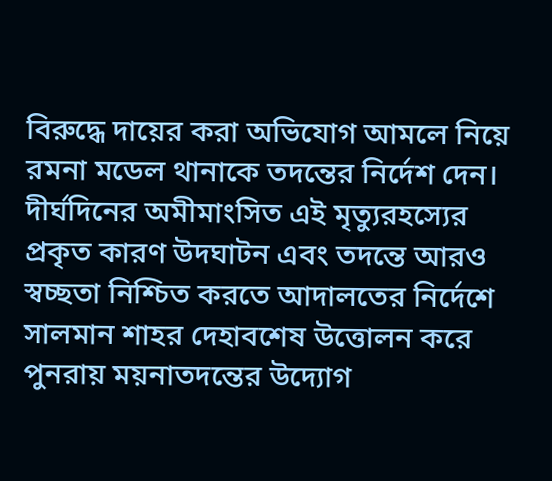বিরুদ্ধে দায়ের করা অভিযোগ আমলে নিয়ে রমনা মডেল থানাকে তদন্তের নির্দেশ দেন।
দীর্ঘদিনের অমীমাংসিত এই মৃত্যুরহস্যের প্রকৃত কারণ উদঘাটন এবং তদন্তে আরও স্বচ্ছতা নিশ্চিত করতে আদালতের নির্দেশে সালমান শাহর দেহাবশেষ উত্তোলন করে পুনরায় ময়নাতদন্তের উদ্যোগ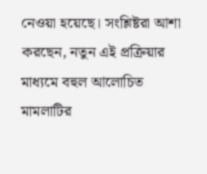নেওয়া হয়েছে। সংশ্লিষ্টরা আশা করছেন, নতুন এই প্রক্রিয়ার মাধ্যমে বহুল আলোচিত মামলাটির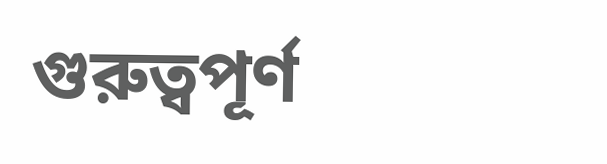গুরুত্বপূর্ণ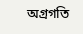অগ্রগতি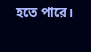হতে পারে।